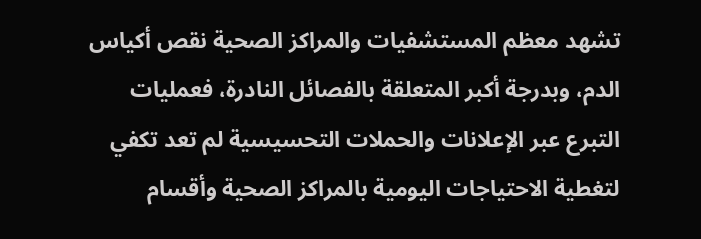تشهد معظم المستشفيات والمراكز الصحية نقص أكياس الدم، وبدرجة أكبر المتعلقة بالفصائل النادرة، فعمليات التبرع عبر الإعلانات والحملات التحسيسية لم تعد تكفي لتغطية الاحتياجات اليومية بالمراكز الصحية وأقسام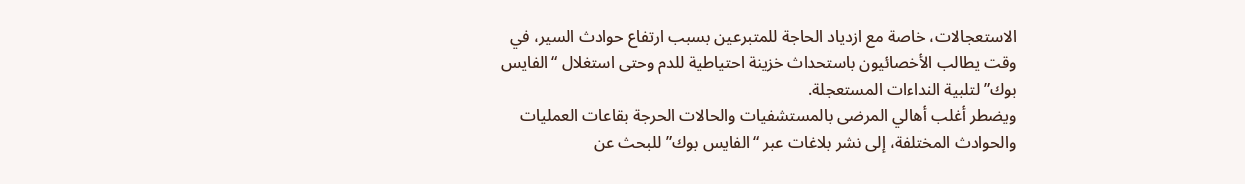الاستعجالات، خاصة مع ازدياد الحاجة للمتبرعين بسبب ارتفاع حوادث السير، في وقت يطالب الأخصائيون باستحداث خزينة احتياطية للدم وحتى استغلال “الفايس بوك” لتلبية النداءات المستعجلة.
ويضطر أغلب أهالي المرضى بالمستشفيات والحالات الحرجة بقاعات العمليات والحوادث المختلفة، إلى نشر بلاغات عبر “الفايس بوك” للبحث عن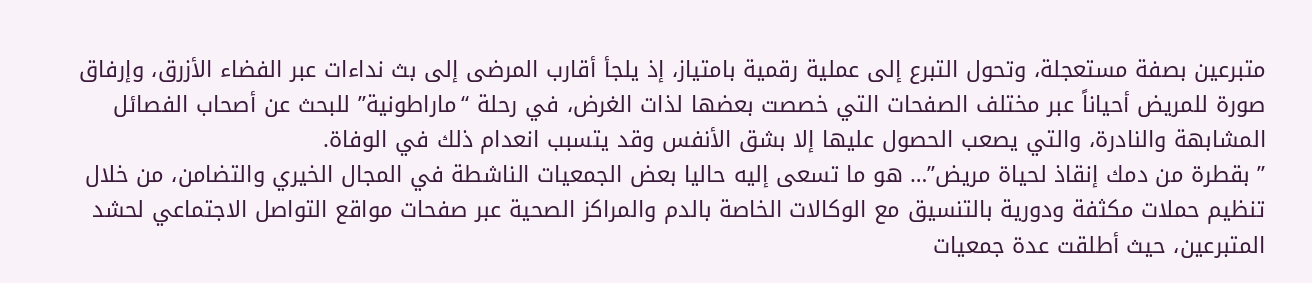متبرعين بصفة مستعجلة، وتحول التبرع إلى عملية رقمية بامتياز، إذ يلجأ أقارب المرضى إلى بث نداءات عبر الفضاء الأزرق، وإرفاق صورة للمريض أحياناً عبر مختلف الصفحات التي خصصت بعضها لذات الغرض، في رحلة “ماراطونية” للبحث عن أصحاب الفصائل المشابهة والنادرة، والتي يصعب الحصول عليها إلا بشق الأنفس وقد يتسبب انعدام ذلك في الوفاة.
” بقطرة من دمك إنقاذ لحياة مريض”… هو ما تسعى إليه حاليا بعض الجمعيات الناشطة في المجال الخيري والتضامن، من خلال تنظيم حملات مكثفة ودورية بالتنسيق مع الوكالات الخاصة بالدم والمراكز الصحية عبر صفحات مواقع التواصل الاجتماعي لحشد المتبرعين، حيث أطلقت عدة جمعيات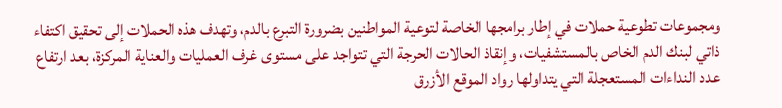ومجموعات تطوعية حملات في إطار برامجها الخاصة لتوعية المواطنين بضرورة التبرع بالدم، وتهدف هذه الحملات إلى تحقيق اكتفاء ذاتي لبنك الدم الخاص بالمستشفيات، وإنقاذ الحالات الحرجة التي تتواجد على مستوى غرف العمليات والعناية المركزة، بعد ارتفاع عدد النداءات المستعجلة التي يتداولها رواد الموقع الأزرق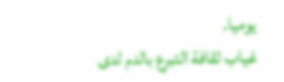يوميا.
غياب ثقافة التبرع بالدم لدى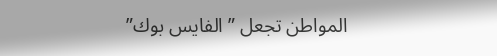المواطن تجعل ”الفايس بوك”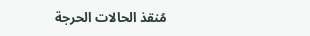مُنقذ الحالات الحرجة